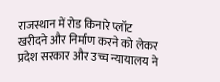राजस्थान में रोड किनारे प्लॉट खरीदने और निर्माण करने को लेकर प्रदेश सरकार और उच्च न्यायालय ने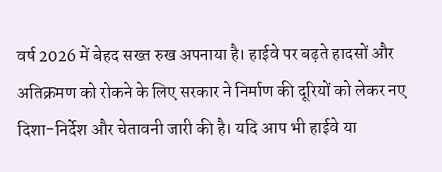वर्ष 2026 में बेहद सख्त रुख अपनाया है। हाईवे पर बढ़ते हादसों और अतिक्रमण को रोकने के लिए सरकार ने निर्माण की दूरियों को लेकर नए दिशा-निर्देश और चेतावनी जारी की है। यदि आप भी हाईवे या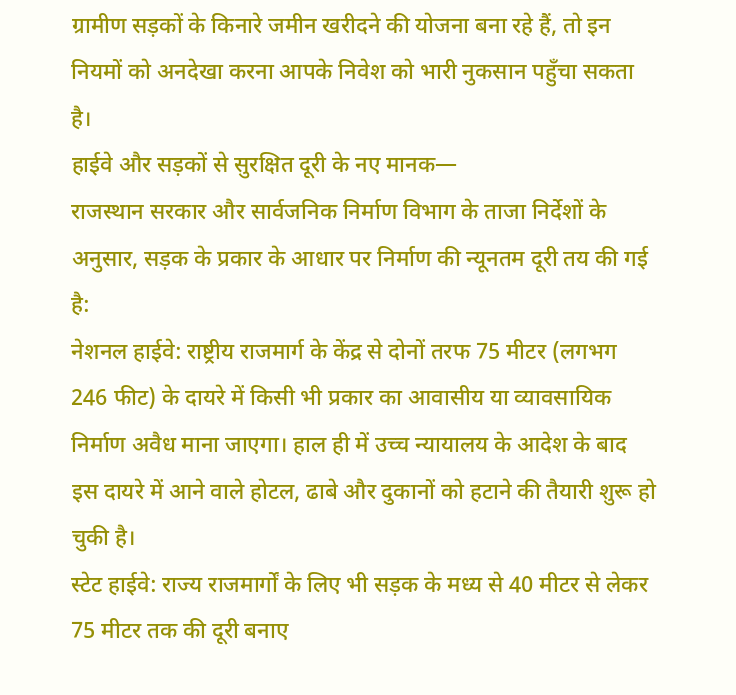ग्रामीण सड़कों के किनारे जमीन खरीदने की योजना बना रहे हैं, तो इन नियमों को अनदेखा करना आपके निवेश को भारी नुकसान पहुँचा सकता है।
हाईवे और सड़कों से सुरक्षित दूरी के नए मानक—
राजस्थान सरकार और सार्वजनिक निर्माण विभाग के ताजा निर्देशों के अनुसार, सड़क के प्रकार के आधार पर निर्माण की न्यूनतम दूरी तय की गई है:
नेशनल हाईवे: राष्ट्रीय राजमार्ग के केंद्र से दोनों तरफ 75 मीटर (लगभग 246 फीट) के दायरे में किसी भी प्रकार का आवासीय या व्यावसायिक निर्माण अवैध माना जाएगा। हाल ही में उच्च न्यायालय के आदेश के बाद इस दायरे में आने वाले होटल, ढाबे और दुकानों को हटाने की तैयारी शुरू हो चुकी है।
स्टेट हाईवे: राज्य राजमार्गों के लिए भी सड़क के मध्य से 40 मीटर से लेकर 75 मीटर तक की दूरी बनाए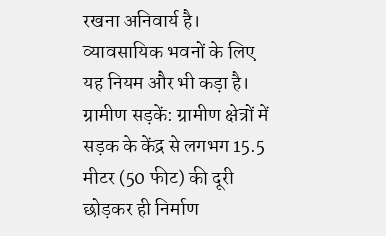रखना अनिवार्य है। व्यावसायिक भवनों के लिए यह नियम और भी कड़ा है।
ग्रामीण सड़कें: ग्रामीण क्षेत्रों में सड़क के केंद्र से लगभग 15.5 मीटर (50 फीट) की दूरी छोड़कर ही निर्माण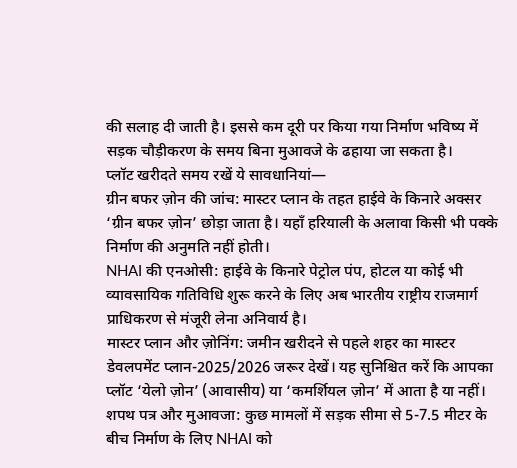की सलाह दी जाती है। इससे कम दूरी पर किया गया निर्माण भविष्य में सड़क चौड़ीकरण के समय बिना मुआवजे के ढहाया जा सकता है।
प्लॉट खरीदते समय रखें ये सावधानियां—
ग्रीन बफर ज़ोन की जांच: मास्टर प्लान के तहत हाईवे के किनारे अक्सर ‘ग्रीन बफर ज़ोन’ छोड़ा जाता है। यहाँ हरियाली के अलावा किसी भी पक्के निर्माण की अनुमति नहीं होती।
NHAI की एनओसी: हाईवे के किनारे पेट्रोल पंप, होटल या कोई भी व्यावसायिक गतिविधि शुरू करने के लिए अब भारतीय राष्ट्रीय राजमार्ग प्राधिकरण से मंजूरी लेना अनिवार्य है।
मास्टर प्लान और ज़ोनिंग: जमीन खरीदने से पहले शहर का मास्टर डेवलपमेंट प्लान-2025/2026 जरूर देखें। यह सुनिश्चित करें कि आपका प्लॉट ‘येलो ज़ोन’ (आवासीय) या ‘कमर्शियल ज़ोन’ में आता है या नहीं।
शपथ पत्र और मुआवजा: कुछ मामलों में सड़क सीमा से 5-7.5 मीटर के बीच निर्माण के लिए NHAI को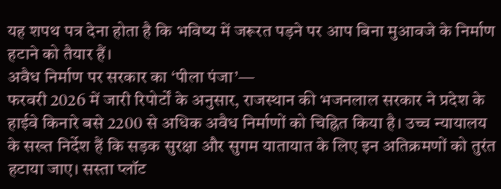यह शपथ पत्र देना होता है कि भविष्य में जरूरत पड़ने पर आप बिना मुआवजे के निर्माण हटाने को तैयार हैं।
अवैध निर्माण पर सरकार का ‘पीला पंजा’—
फरवरी 2026 में जारी रिपोर्टों के अनुसार, राजस्थान की भजनलाल सरकार ने प्रदेश के हाईवे किनारे बसे 2200 से अधिक अवैध निर्माणों को चिह्नित किया है। उच्च न्यायालय के सख्त निर्देश हैं कि सड़क सुरक्षा और सुगम यातायात के लिए इन अतिक्रमणों को तुरंत हटाया जाए। सस्ता प्लॉट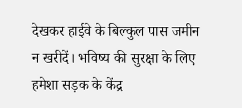देखकर हाईवे के बिल्कुल पास जमीन न खरीदें। भविष्य की सुरक्षा के लिए हमेशा सड़क के केंद्र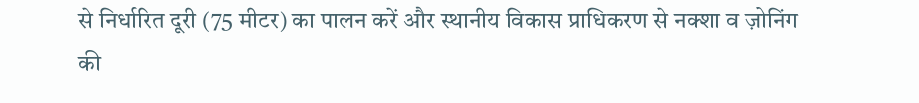से निर्धारित दूरी (75 मीटर) का पालन करें और स्थानीय विकास प्राधिकरण से नक्शा व ज़ोनिंग की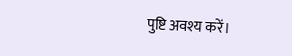पुष्टि अवश्य करें।